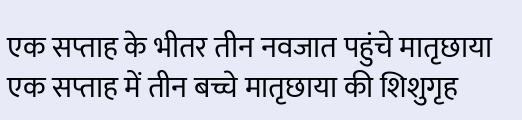एक सप्ताह के भीतर तीन नवजात पहुंचे मातृछाया
एक सप्ताह में तीन बच्चे मातृछाया की शिशुगृह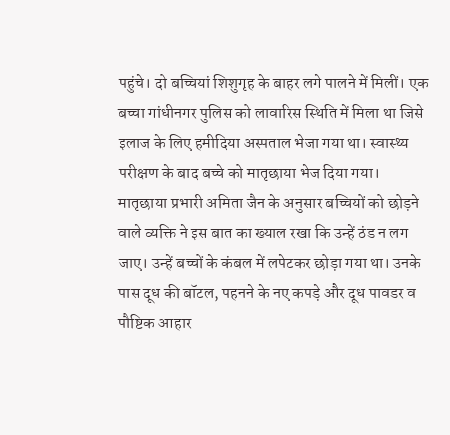पहुंचे। दो बच्चियां शिशुगृह के बाहर लगे पालने में मिलीं। एक बच्चा गांधीनगर पुलिस को लावारिस स्थिति में मिला था जिसे इलाज के लिए हमीदिया अस्पताल भेजा गया था। स्वास्थ्य परीक्षण के बाद बच्चे को मातृछाया भेज दिया गया।
मातृछाया प्रभारी अमिता जैन के अनुसार बच्चियों को छोड़ने वाले व्यक्ति ने इस बात का ख्याल रखा कि उन्हें ठंड न लग जाए। उन्हें बच्चों के कंबल में लपेटकर छोड़ा गया था। उनके पास दूध की बॉटल, पहनने के नए कपड़े और दूध पावडर व पौष्टिक आहार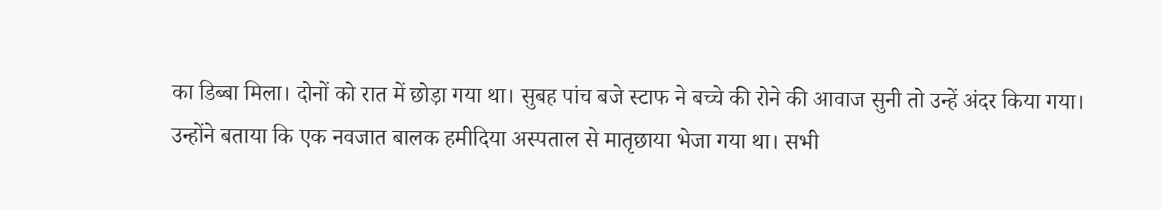का डिब्बा मिला। दोनों को रात में छोड़ा गया था। सुबह पांच बजे स्टाफ ने बच्चे की रोने की आवाज सुनी तो उन्हें अंदर किया गया। उन्होंने बताया कि एक नवजात बालक हमीदिया अस्पताल से मातृछाया भेजा गया था। सभी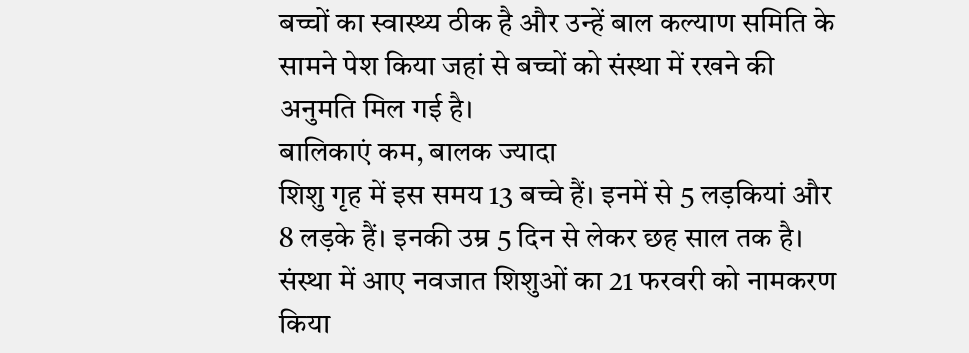बच्चों का स्वास्थ्य ठीक है और उन्हें बाल कल्याण समिति के सामने पेश किया जहां से बच्चों को संस्था में रखने की अनुमति मिल गई है।
बालिकाएं कम, बालक ज्यादा
शिशु गृह में इस समय 13 बच्चे हैं। इनमें से 5 लड़कियां और 8 लड़के हैं। इनकी उम्र 5 दिन से लेकर छह साल तक है। संस्था में आए नवजात शिशुओं का 21 फरवरी को नामकरण किया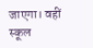जाएगा। वहीं स्कूल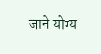जाने योग्य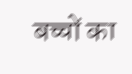बच्चों का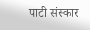पाटी संस्कार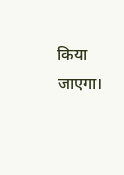किया जाएगा।